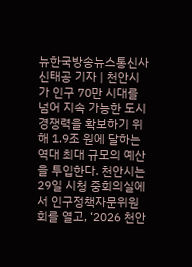뉴한국방송뉴스통신사 신태공 기자 | 천안시가 인구 70만 시대를 넘어 지속 가능한 도시 경쟁력을 확보하기 위해 1.9조 원에 달하는 역대 최대 규모의 예산을 투입한다. 천안시는 29일 시청 중회의실에서 인구정책자문위원회를 열고, ‘2026 천안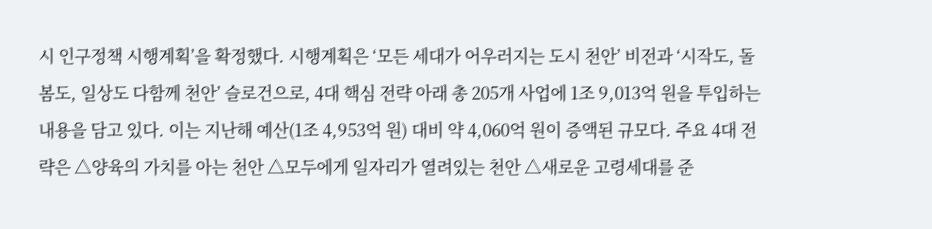시 인구정책 시행계획’을 확정했다. 시행계획은 ‘모든 세대가 어우러지는 도시 천안’ 비전과 ‘시작도, 돌봄도, 일상도 다함께 천안’ 슬로건으로, 4대 핵심 전략 아래 총 205개 사업에 1조 9,013억 원을 투입하는 내용을 담고 있다. 이는 지난해 예산(1조 4,953억 원) 대비 약 4,060억 원이 증액된 규모다. 주요 4대 전략은 △양육의 가치를 아는 천안 △모두에게 일자리가 열려있는 천안 △새로운 고령세대를 준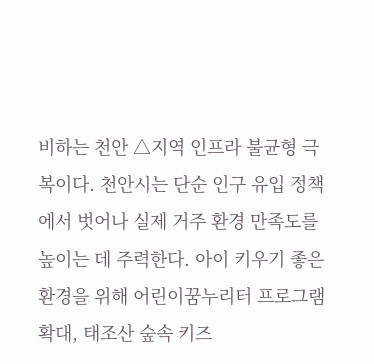비하는 천안 △지역 인프라 불균형 극복이다. 천안시는 단순 인구 유입 정책에서 벗어나 실제 거주 환경 만족도를 높이는 데 주력한다. 아이 키우기 좋은 환경을 위해 어린이꿈누리터 프로그램 확대, 태조산 숲속 키즈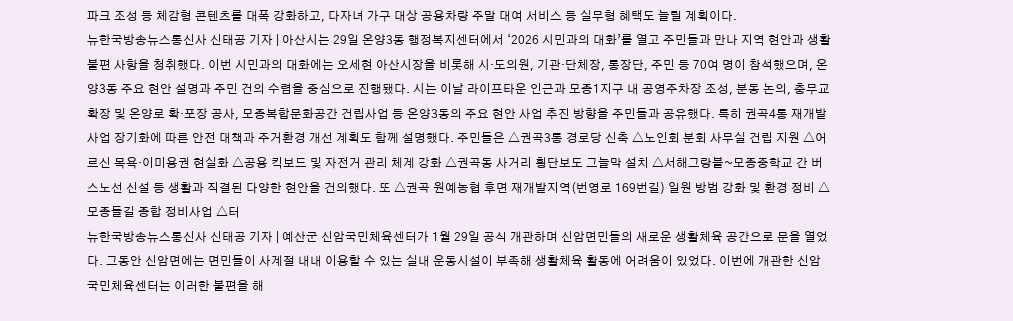파크 조성 등 체감형 콘텐츠를 대폭 강화하고, 다자녀 가구 대상 공용차량 주말 대여 서비스 등 실무형 혜택도 늘릴 계획이다.
뉴한국방송뉴스통신사 신태공 기자 | 아산시는 29일 온양3동 행정복지센터에서 ‘2026 시민과의 대화’를 열고 주민들과 만나 지역 현안과 생활 불편 사항을 청취했다. 이번 시민과의 대화에는 오세현 아산시장을 비롯해 시·도의원, 기관·단체장, 통장단, 주민 등 70여 명이 참석했으며, 온양3동 주요 현안 설명과 주민 건의 수렴을 중심으로 진행됐다. 시는 이날 라이프타운 인근과 모종1지구 내 공영주차장 조성, 분동 논의, 충무교 확장 및 온양로 확·포장 공사, 모종복합문화공간 건립사업 등 온양3동의 주요 현안 사업 추진 방향을 주민들과 공유했다. 특히 권곡4통 재개발 사업 장기화에 따른 안전 대책과 주거환경 개선 계획도 함께 설명했다. 주민들은 △권곡3통 경로당 신축 △노인회 분회 사무실 건립 지원 △어르신 목욕·이미용권 현실화 △공용 킥보드 및 자전거 관리 체계 강화 △권곡동 사거리 횡단보도 그늘막 설치 △서해그랑블~모종중학교 간 버스노선 신설 등 생활과 직결된 다양한 현안을 건의했다. 또 △권곡 원예농협 후면 재개발지역(번영로 169번길) 일원 방범 강화 및 환경 정비 △모종들길 종합 정비사업 △터
뉴한국방송뉴스통신사 신태공 기자 | 예산군 신암국민체육센터가 1월 29일 공식 개관하며 신암면민들의 새로운 생활체육 공간으로 문을 열었다. 그동안 신암면에는 면민들이 사계절 내내 이용할 수 있는 실내 운동시설이 부족해 생활체육 활동에 어려움이 있었다. 이번에 개관한 신암국민체육센터는 이러한 불편을 해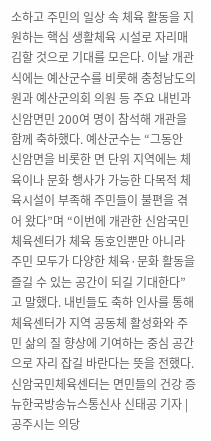소하고 주민의 일상 속 체육 활동을 지원하는 핵심 생활체육 시설로 자리매김할 것으로 기대를 모은다. 이날 개관식에는 예산군수를 비롯해 충청남도의원과 예산군의회 의원 등 주요 내빈과 신암면민 200여 명이 참석해 개관을 함께 축하했다. 예산군수는 “그동안 신암면을 비롯한 면 단위 지역에는 체육이나 문화 행사가 가능한 다목적 체육시설이 부족해 주민들이 불편을 겪어 왔다”며 “이번에 개관한 신암국민체육센터가 체육 동호인뿐만 아니라 주민 모두가 다양한 체육·문화 활동을 즐길 수 있는 공간이 되길 기대한다”고 말했다. 내빈들도 축하 인사를 통해 체육센터가 지역 공동체 활성화와 주민 삶의 질 향상에 기여하는 중심 공간으로 자리 잡길 바란다는 뜻을 전했다. 신암국민체육센터는 면민들의 건강 증
뉴한국방송뉴스통신사 신태공 기자 | 공주시는 의당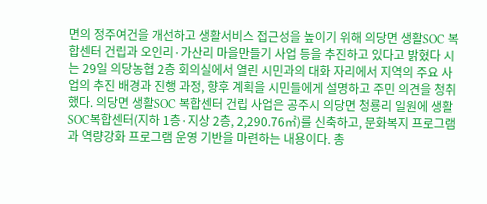면의 정주여건을 개선하고 생활서비스 접근성을 높이기 위해 의당면 생활SOC 복합센터 건립과 오인리·가산리 마을만들기 사업 등을 추진하고 있다고 밝혔다 시는 29일 의당농협 2층 회의실에서 열린 시민과의 대화 자리에서 지역의 주요 사업의 추진 배경과 진행 과정, 향후 계획을 시민들에게 설명하고 주민 의견을 청취했다. 의당면 생활SOC 복합센터 건립 사업은 공주시 의당면 청룡리 일원에 생활SOC복합센터(지하 1층·지상 2층, 2,290.76㎡)를 신축하고, 문화복지 프로그램과 역량강화 프로그램 운영 기반을 마련하는 내용이다. 총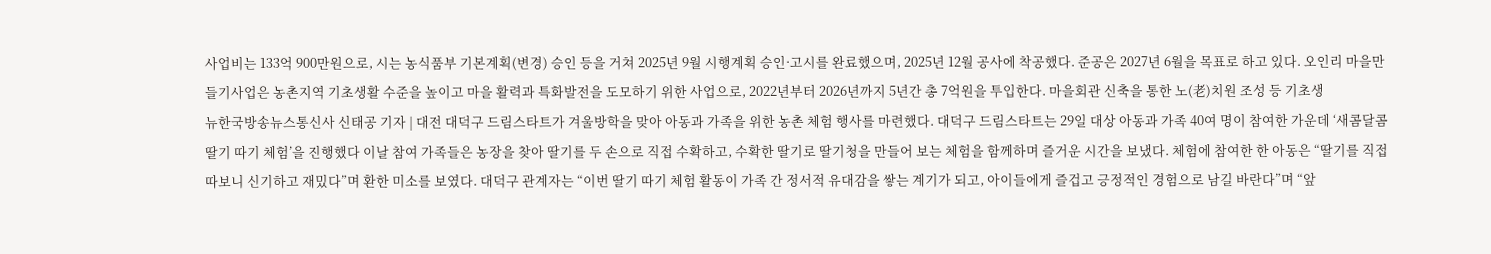사업비는 133억 900만원으로, 시는 농식품부 기본계획(변경) 승인 등을 거쳐 2025년 9월 시행계획 승인·고시를 완료했으며, 2025년 12월 공사에 착공했다. 준공은 2027년 6월을 목표로 하고 있다. 오인리 마을만들기사업은 농촌지역 기초생활 수준을 높이고 마을 활력과 특화발전을 도모하기 위한 사업으로, 2022년부터 2026년까지 5년간 총 7억원을 투입한다. 마을회관 신축을 통한 노(老)치원 조성 등 기초생
뉴한국방송뉴스통신사 신태공 기자 | 대전 대덕구 드림스타트가 겨울방학을 맞아 아동과 가족을 위한 농촌 체험 행사를 마련했다. 대덕구 드림스타트는 29일 대상 아동과 가족 40여 명이 참여한 가운데 ‘새콤달콤 딸기 따기 체험’을 진행했다 이날 참여 가족들은 농장을 찾아 딸기를 두 손으로 직접 수확하고, 수확한 딸기로 딸기청을 만들어 보는 체험을 함께하며 즐거운 시간을 보냈다. 체험에 참여한 한 아동은 “딸기를 직접 따보니 신기하고 재밌다”며 환한 미소를 보였다. 대덕구 관계자는 “이번 딸기 따기 체험 활동이 가족 간 정서적 유대감을 쌓는 계기가 되고, 아이들에게 즐겁고 긍정적인 경험으로 남길 바란다”며 “앞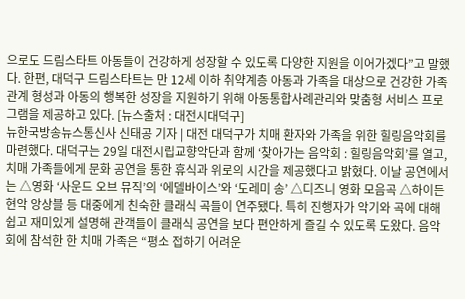으로도 드림스타트 아동들이 건강하게 성장할 수 있도록 다양한 지원을 이어가겠다”고 말했다. 한편, 대덕구 드림스타트는 만 12세 이하 취약계층 아동과 가족을 대상으로 건강한 가족관계 형성과 아동의 행복한 성장을 지원하기 위해 아동통합사례관리와 맞춤형 서비스 프로그램을 제공하고 있다. [뉴스출처 : 대전시대덕구]
뉴한국방송뉴스통신사 신태공 기자 | 대전 대덕구가 치매 환자와 가족을 위한 힐링음악회를 마련했다. 대덕구는 29일 대전시립교향악단과 함께 ‘찾아가는 음악회 : 힐링음악회’를 열고, 치매 가족들에게 문화 공연을 통한 휴식과 위로의 시간을 제공했다고 밝혔다. 이날 공연에서는 △영화 ‘사운드 오브 뮤직’의 ‘에델바이스’와 ‘도레미 송’ △디즈니 영화 모음곡 △하이든 현악 앙상블 등 대중에게 친숙한 클래식 곡들이 연주됐다. 특히 진행자가 악기와 곡에 대해 쉽고 재미있게 설명해 관객들이 클래식 공연을 보다 편안하게 즐길 수 있도록 도왔다. 음악회에 참석한 한 치매 가족은 “평소 접하기 어려운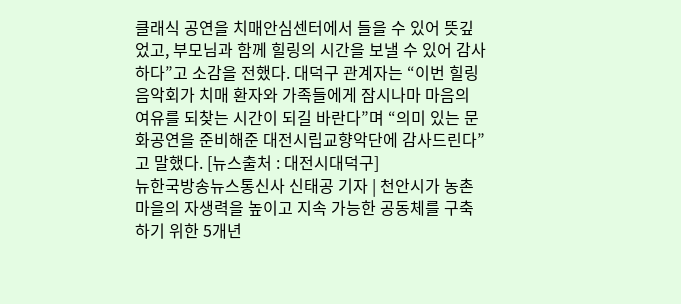클래식 공연을 치매안심센터에서 들을 수 있어 뜻깊었고, 부모님과 함께 힐링의 시간을 보낼 수 있어 감사하다”고 소감을 전했다. 대덕구 관계자는 “이번 힐링음악회가 치매 환자와 가족들에게 잠시나마 마음의 여유를 되찾는 시간이 되길 바란다”며 “의미 있는 문화공연을 준비해준 대전시립교향악단에 감사드린다”고 말했다. [뉴스출처 : 대전시대덕구]
뉴한국방송뉴스통신사 신태공 기자 | 천안시가 농촌 마을의 자생력을 높이고 지속 가능한 공동체를 구축하기 위한 5개년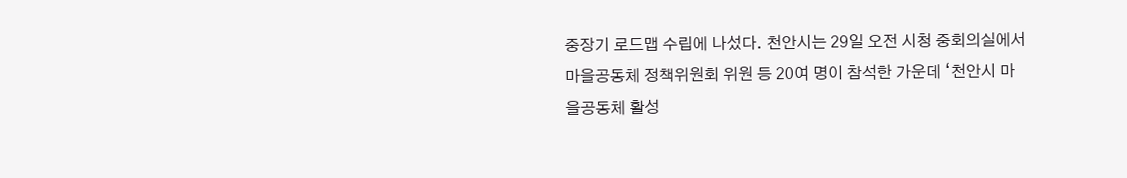중장기 로드맵 수립에 나섰다. 천안시는 29일 오전 시청 중회의실에서 마을공동체 정책위원회 위원 등 20여 명이 참석한 가운데 ‘천안시 마을공동체 활성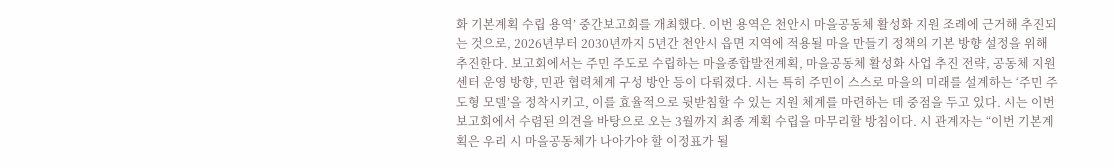화 기본계획 수립 용역’ 중간보고회를 개최했다. 이번 용역은 천안시 마을공동체 활성화 지원 조례에 근거해 추진되는 것으로, 2026년부터 2030년까지 5년간 천안시 읍면 지역에 적용될 마을 만들기 정책의 기본 방향 설정을 위해 추진한다. 보고회에서는 주민 주도로 수립하는 마을종합발전계획, 마을공동체 활성화 사업 추진 전략, 공동체 지원센터 운영 방향, 민관 협력체계 구성 방안 등이 다뤄졌다. 시는 특히 주민이 스스로 마을의 미래를 설계하는 ‘주민 주도형 모델’을 정착시키고, 이를 효율적으로 뒷받침할 수 있는 지원 체계를 마련하는 데 중점을 두고 있다. 시는 이번 보고회에서 수렴된 의견을 바탕으로 오는 3월까지 최종 계획 수립을 마무리할 방침이다. 시 관계자는 “이번 기본계획은 우리 시 마을공동체가 나아가야 할 이정표가 될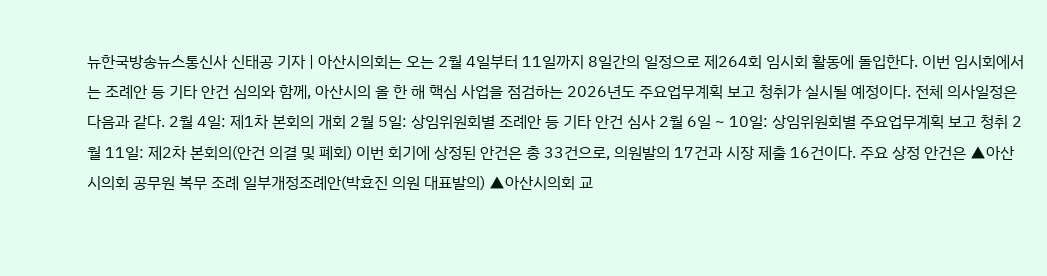뉴한국방송뉴스통신사 신태공 기자 | 아산시의회는 오는 2월 4일부터 11일까지 8일간의 일정으로 제264회 임시회 활동에 돌입한다. 이번 임시회에서는 조례안 등 기타 안건 심의와 함께, 아산시의 올 한 해 핵심 사업을 점검하는 2026년도 주요업무계획 보고 청취가 실시될 예정이다. 전체 의사일정은 다음과 같다. 2월 4일: 제1차 본회의 개회 2월 5일: 상임위원회별 조례안 등 기타 안건 심사 2월 6일 ~ 10일: 상임위원회별 주요업무계획 보고 청취 2월 11일: 제2차 본회의(안건 의결 및 폐회) 이번 회기에 상정된 안건은 총 33건으로, 의원발의 17건과 시장 제출 16건이다. 주요 상정 안건은 ▲아산시의회 공무원 복무 조례 일부개정조례안(박효진 의원 대표발의) ▲아산시의회 교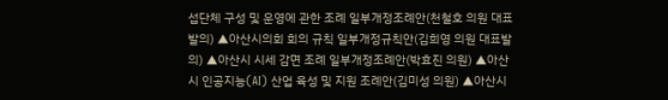섭단체 구성 및 운영에 관한 조례 일부개정조례안(천철호 의원 대표발의) ▲아산시의회 회의 규칙 일부개정규칙안(김희영 의원 대표발의) ▲아산시 시세 감면 조례 일부개정조례안(박효진 의원) ▲아산시 인공지능(AI) 산업 육성 및 지원 조례안(김미성 의원) ▲아산시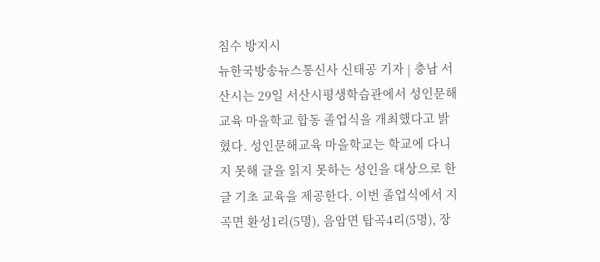침수 방지시
뉴한국방송뉴스통신사 신태공 기자 | 충남 서산시는 29일 서산시평생학습관에서 성인문해교육 마을학교 합동 졸업식을 개최했다고 밝혔다. 성인문해교육 마을학교는 학교에 다니지 못해 글을 읽지 못하는 성인을 대상으로 한글 기초 교육을 제공한다. 이번 졸업식에서 지곡면 환성1리(5명), 음암면 탑곡4리(5명), 장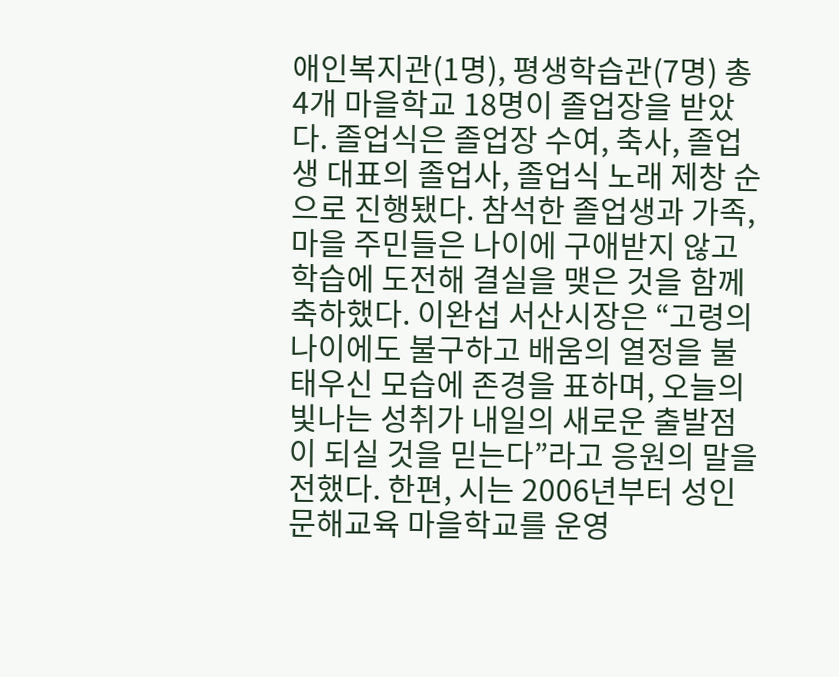애인복지관(1명), 평생학습관(7명) 총 4개 마을학교 18명이 졸업장을 받았다. 졸업식은 졸업장 수여, 축사, 졸업생 대표의 졸업사, 졸업식 노래 제창 순으로 진행됐다. 참석한 졸업생과 가족, 마을 주민들은 나이에 구애받지 않고 학습에 도전해 결실을 맺은 것을 함께 축하했다. 이완섭 서산시장은 “고령의 나이에도 불구하고 배움의 열정을 불태우신 모습에 존경을 표하며, 오늘의 빛나는 성취가 내일의 새로운 출발점이 되실 것을 믿는다”라고 응원의 말을 전했다. 한편, 시는 2006년부터 성인문해교육 마을학교를 운영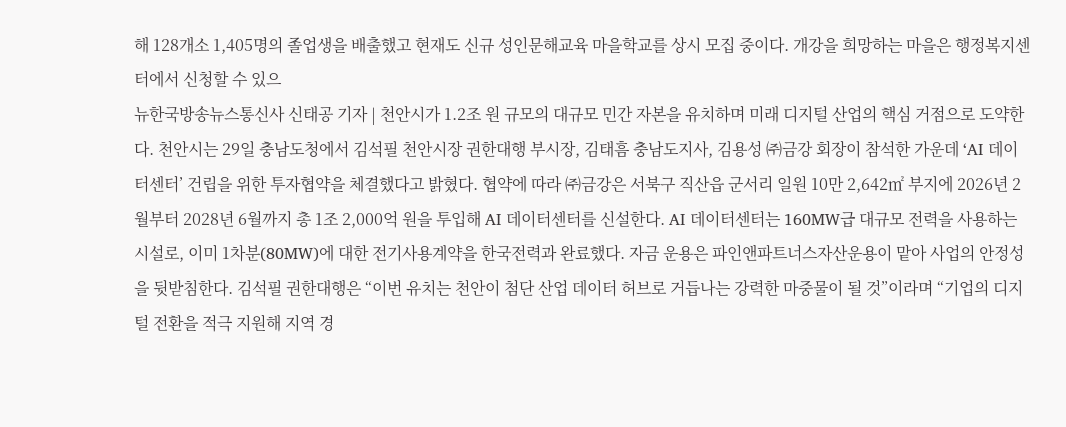해 128개소 1,405명의 졸업생을 배출했고 현재도 신규 성인문해교육 마을학교를 상시 모집 중이다. 개강을 희망하는 마을은 행정복지센터에서 신청할 수 있으
뉴한국방송뉴스통신사 신태공 기자 | 천안시가 1.2조 원 규모의 대규모 민간 자본을 유치하며 미래 디지털 산업의 핵심 거점으로 도약한다. 천안시는 29일 충남도청에서 김석필 천안시장 권한대행 부시장, 김태흠 충남도지사, 김용성 ㈜금강 회장이 참석한 가운데 ‘AI 데이터센터’ 건립을 위한 투자협약을 체결했다고 밝혔다. 협약에 따라 ㈜금강은 서북구 직산읍 군서리 일원 10만 2,642㎡ 부지에 2026년 2월부터 2028년 6월까지 총 1조 2,000억 원을 투입해 AI 데이터센터를 신설한다. AI 데이터센터는 160MW급 대규모 전력을 사용하는 시설로, 이미 1차분(80MW)에 대한 전기사용계약을 한국전력과 완료했다. 자금 운용은 파인앤파트너스자산운용이 맡아 사업의 안정성을 뒷받침한다. 김석필 권한대행은 “이번 유치는 천안이 첨단 산업 데이터 허브로 거듭나는 강력한 마중물이 될 것”이라며 “기업의 디지털 전환을 적극 지원해 지역 경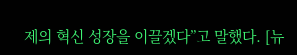제의 혁신 성장을 이끌겠다”고 말했다. [뉴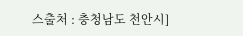스출처 : 충청남도 천안시]